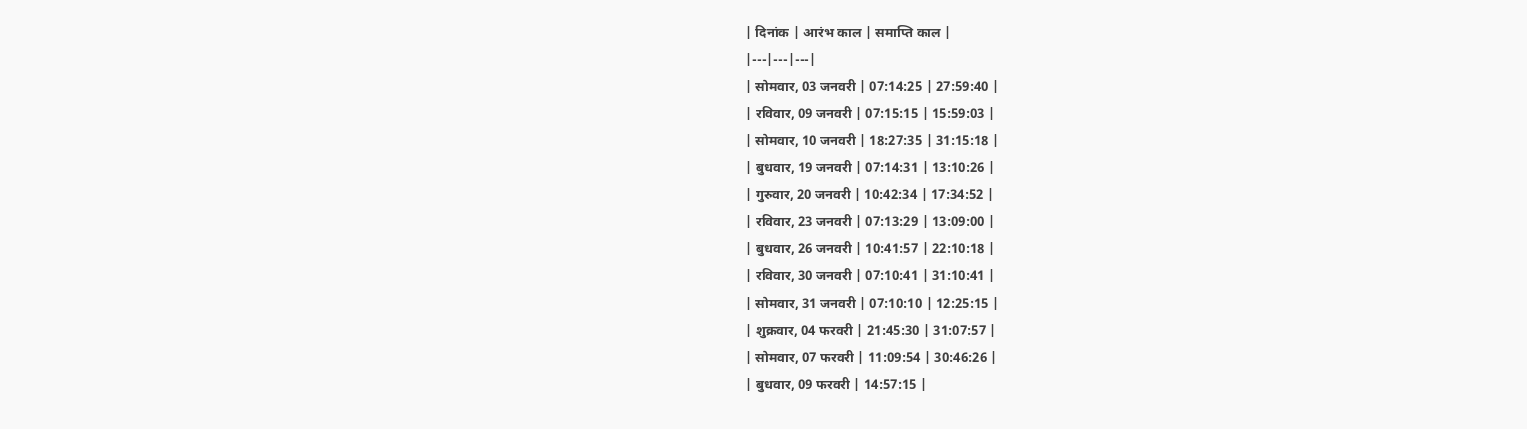| दिनांक | आरंभ काल | समाप्ति काल |
|---|---|---|
| सोमवार, 03 जनवरी | 07:14:25 | 27:59:40 |
| रविवार, 09 जनवरी | 07:15:15 | 15:59:03 |
| सोमवार, 10 जनवरी | 18:27:35 | 31:15:18 |
| बुधवार, 19 जनवरी | 07:14:31 | 13:10:26 |
| गुरुवार, 20 जनवरी | 10:42:34 | 17:34:52 |
| रविवार, 23 जनवरी | 07:13:29 | 13:09:00 |
| बुधवार, 26 जनवरी | 10:41:57 | 22:10:18 |
| रविवार, 30 जनवरी | 07:10:41 | 31:10:41 |
| सोमवार, 31 जनवरी | 07:10:10 | 12:25:15 |
| शुक्रवार, 04 फरवरी | 21:45:30 | 31:07:57 |
| सोमवार, 07 फरवरी | 11:09:54 | 30:46:26 |
| बुधवार, 09 फरवरी | 14:57:15 |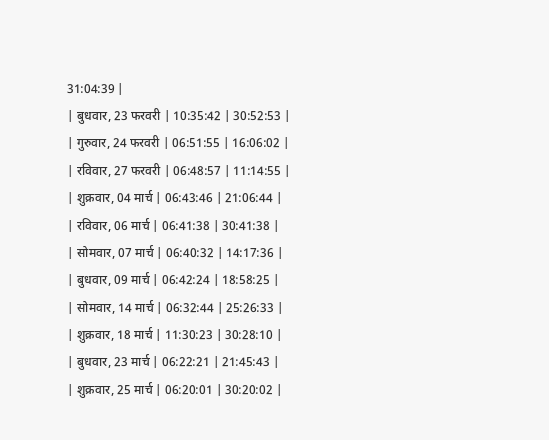31:04:39 |
| बुधवार, 23 फरवरी | 10:35:42 | 30:52:53 |
| गुरुवार, 24 फरवरी | 06:51:55 | 16:06:02 |
| रविवार, 27 फरवरी | 06:48:57 | 11:14:55 |
| शुक्रवार, 04 मार्च | 06:43:46 | 21:06:44 |
| रविवार, 06 मार्च | 06:41:38 | 30:41:38 |
| सोमवार, 07 मार्च | 06:40:32 | 14:17:36 |
| बुधवार, 09 मार्च | 06:42:24 | 18:58:25 |
| सोमवार, 14 मार्च | 06:32:44 | 25:26:33 |
| शुक्रवार, 18 मार्च | 11:30:23 | 30:28:10 |
| बुधवार, 23 मार्च | 06:22:21 | 21:45:43 |
| शुक्रवार, 25 मार्च | 06:20:01 | 30:20:02 |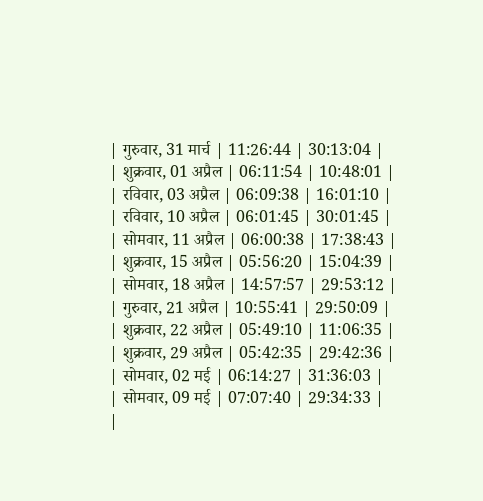| गुरुवार, 31 मार्च | 11:26:44 | 30:13:04 |
| शुक्रवार, 01 अप्रैल | 06:11:54 | 10:48:01 |
| रविवार, 03 अप्रैल | 06:09:38 | 16:01:10 |
| रविवार, 10 अप्रैल | 06:01:45 | 30:01:45 |
| सोमवार, 11 अप्रैल | 06:00:38 | 17:38:43 |
| शुक्रवार, 15 अप्रैल | 05:56:20 | 15:04:39 |
| सोमवार, 18 अप्रैल | 14:57:57 | 29:53:12 |
| गुरुवार, 21 अप्रैल | 10:55:41 | 29:50:09 |
| शुक्रवार, 22 अप्रैल | 05:49:10 | 11:06:35 |
| शुक्रवार, 29 अप्रैल | 05:42:35 | 29:42:36 |
| सोमवार, 02 मई | 06:14:27 | 31:36:03 |
| सोमवार, 09 मई | 07:07:40 | 29:34:33 |
|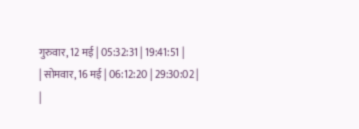गुरुवार, 12 मई | 05:32:31 | 19:41:51 |
| सोमवार, 16 मई | 06:12:20 | 29:30:02 |
|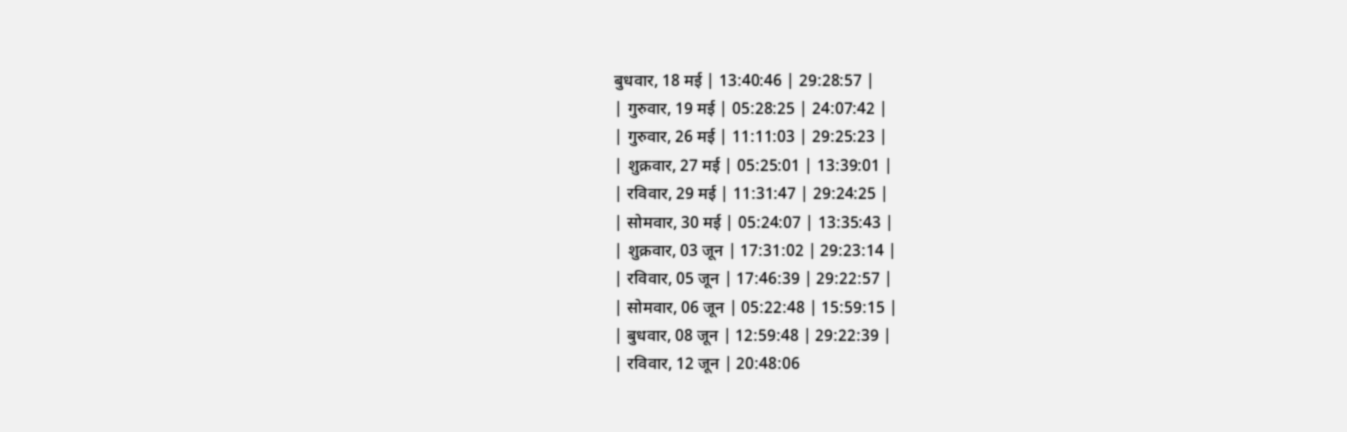बुधवार, 18 मई | 13:40:46 | 29:28:57 |
| गुरुवार, 19 मई | 05:28:25 | 24:07:42 |
| गुरुवार, 26 मई | 11:11:03 | 29:25:23 |
| शुक्रवार, 27 मई | 05:25:01 | 13:39:01 |
| रविवार, 29 मई | 11:31:47 | 29:24:25 |
| सोमवार, 30 मई | 05:24:07 | 13:35:43 |
| शुक्रवार, 03 जून | 17:31:02 | 29:23:14 |
| रविवार, 05 जून | 17:46:39 | 29:22:57 |
| सोमवार, 06 जून | 05:22:48 | 15:59:15 |
| बुधवार, 08 जून | 12:59:48 | 29:22:39 |
| रविवार, 12 जून | 20:48:06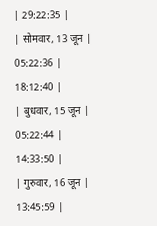| 29:22:35 |
| सोमवार, 13 जून | 05:22:36 | 18:12:40 |
| बुधवार, 15 जून | 05:22:44 | 14:33:50 |
| गुरुवार, 16 जून | 13:45:59 |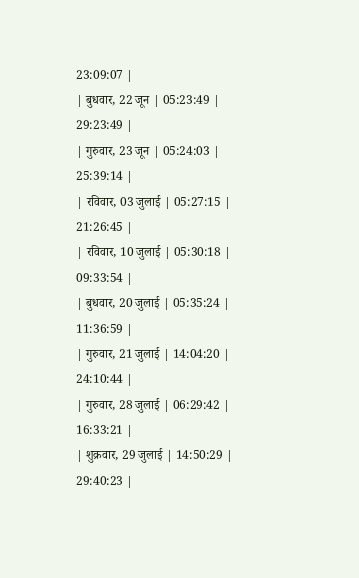23:09:07 |
| बुधवार, 22 जून | 05:23:49 | 29:23:49 |
| गुरुवार, 23 जून | 05:24:03 | 25:39:14 |
| रविवार, 03 जुलाई | 05:27:15 | 21:26:45 |
| रविवार, 10 जुलाई | 05:30:18 | 09:33:54 |
| बुधवार, 20 जुलाई | 05:35:24 | 11:36:59 |
| गुरुवार, 21 जुलाई | 14:04:20 | 24:10:44 |
| गुरुवार, 28 जुलाई | 06:29:42 | 16:33:21 |
| शुक्रवार, 29 जुलाई | 14:50:29 | 29:40:23 |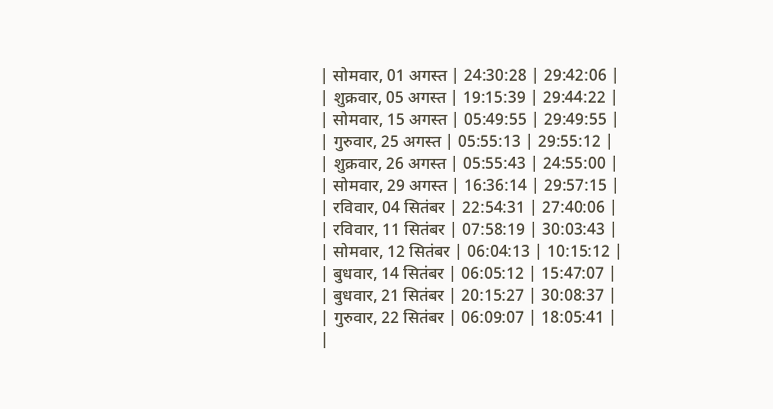| सोमवार, 01 अगस्त | 24:30:28 | 29:42:06 |
| शुक्रवार, 05 अगस्त | 19:15:39 | 29:44:22 |
| सोमवार, 15 अगस्त | 05:49:55 | 29:49:55 |
| गुरुवार, 25 अगस्त | 05:55:13 | 29:55:12 |
| शुक्रवार, 26 अगस्त | 05:55:43 | 24:55:00 |
| सोमवार, 29 अगस्त | 16:36:14 | 29:57:15 |
| रविवार, 04 सितंबर | 22:54:31 | 27:40:06 |
| रविवार, 11 सितंबर | 07:58:19 | 30:03:43 |
| सोमवार, 12 सितंबर | 06:04:13 | 10:15:12 |
| बुधवार, 14 सितंबर | 06:05:12 | 15:47:07 |
| बुधवार, 21 सितंबर | 20:15:27 | 30:08:37 |
| गुरुवार, 22 सितंबर | 06:09:07 | 18:05:41 |
|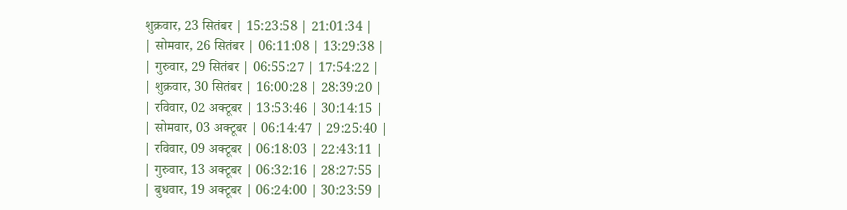शुक्रवार, 23 सितंबर | 15:23:58 | 21:01:34 |
| सोमवार, 26 सितंबर | 06:11:08 | 13:29:38 |
| गुरुवार, 29 सितंबर | 06:55:27 | 17:54:22 |
| शुक्रवार, 30 सितंबर | 16:00:28 | 28:39:20 |
| रविवार, 02 अक्टूबर | 13:53:46 | 30:14:15 |
| सोमवार, 03 अक्टूबर | 06:14:47 | 29:25:40 |
| रविवार, 09 अक्टूबर | 06:18:03 | 22:43:11 |
| गुरुवार, 13 अक्टूबर | 06:32:16 | 28:27:55 |
| बुधवार, 19 अक्टूबर | 06:24:00 | 30:23:59 |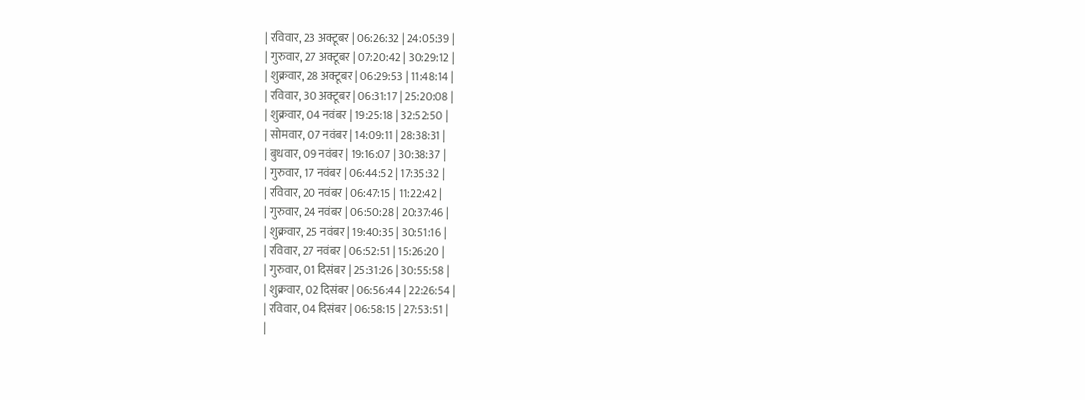| रविवार, 23 अक्टूबर | 06:26:32 | 24:05:39 |
| गुरुवार, 27 अक्टूबर | 07:20:42 | 30:29:12 |
| शुक्रवार, 28 अक्टूबर | 06:29:53 | 11:48:14 |
| रविवार, 30 अक्टूबर | 06:31:17 | 25:20:08 |
| शुक्रवार, 04 नवंबर | 19:25:18 | 32:52:50 |
| सोमवार, 07 नवंबर | 14:09:11 | 28:38:31 |
| बुधवार, 09 नवंबर | 19:16:07 | 30:38:37 |
| गुरुवार, 17 नवंबर | 06:44:52 | 17:35:32 |
| रविवार, 20 नवंबर | 06:47:15 | 11:22:42 |
| गुरुवार, 24 नवंबर | 06:50:28 | 20:37:46 |
| शुक्रवार, 25 नवंबर | 19:40:35 | 30:51:16 |
| रविवार, 27 नवंबर | 06:52:51 | 15:26:20 |
| गुरुवार, 01 दिसंबर | 25:31:26 | 30:55:58 |
| शुक्रवार, 02 दिसंबर | 06:56:44 | 22:26:54 |
| रविवार, 04 दिसंबर | 06:58:15 | 27:53:51 |
|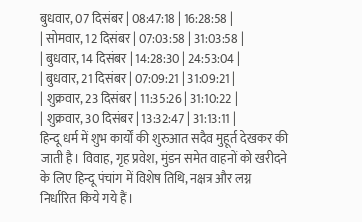बुधवार, 07 दिसंबर | 08:47:18 | 16:28:58 |
| सोमवार, 12 दिसंबर | 07:03:58 | 31:03:58 |
| बुधवार, 14 दिसंबर | 14:28:30 | 24:53:04 |
| बुधवार, 21 दिसंबर | 07:09:21 | 31:09:21 |
| शुक्रवार, 23 दिसंबर | 11:35:26 | 31:10:22 |
| शुक्रवार, 30 दिसंबर | 13:32:47 | 31:13:11 |
हिन्दू धर्म में शुभ कार्यों की शुरुआत सदैव मुहूर्त देखकर की जाती है। विवाह, गृह प्रवेश, मुंडन समेत वाहनों को खरीदने के लिए हिन्दू पंचांग में विशेष तिथि, नक्षत्र और लग्न निर्धारित किये गये हैं।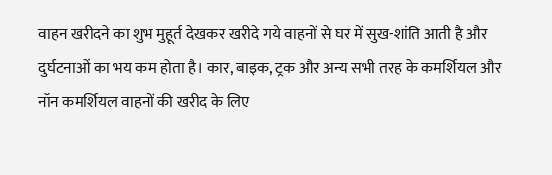वाहन खरीदने का शुभ मुहूर्त देखकर खरीदे गये वाहनों से घर में सुख-शांति आती है और दुर्घटनाओं का भय कम होता है। कार, बाइक, ट्रक और अन्य सभी तरह के कमर्शियल और नॉन कमर्शियल वाहनों की खरीद के लिए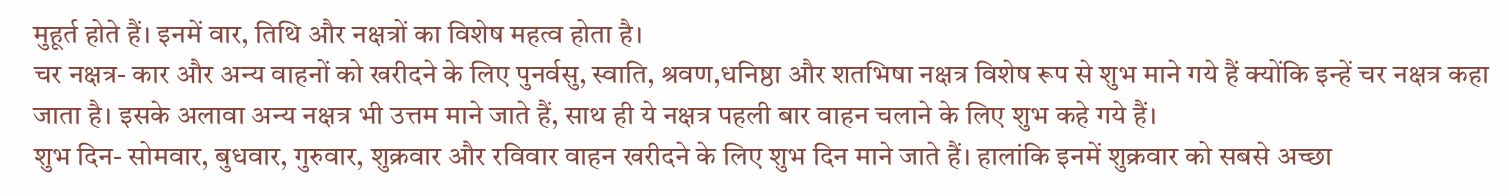मुहूर्त होते हैं। इनमें वार, तिथि और नक्षत्रों का विशेष महत्व होता है।
चर नक्षत्र- कार और अन्य वाहनों को खरीदने के लिए पुनर्वसु, स्वाति, श्रवण,धनिष्ठा और शतभिषा नक्षत्र विशेष रूप से शुभ माने गये हैं क्योंकि इन्हें चर नक्षत्र कहा जाता है। इसके अलावा अन्य नक्षत्र भी उत्तम माने जाते हैं, साथ ही ये नक्षत्र पहली बार वाहन चलाने के लिए शुभ कहे गये हैं।
शुभ दिन- सोमवार, बुधवार, गुरुवार, शुक्रवार और रविवार वाहन खरीदने के लिए शुभ दिन माने जाते हैं। हालांकि इनमें शुक्रवार को सबसे अच्छा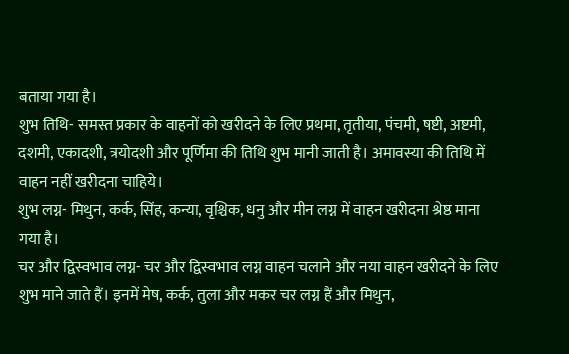बताया गया है।
शुभ तिथि- समस्त प्रकार के वाहनों को खरीदने के लिए प्रथमा, तृतीया, पंचमी, षष्टी, अष्टमी, दशमी, एकादशी, त्रयोदशी और पूर्णिमा की तिथि शुभ मानी जाती है। अमावस्या की तिथि में वाहन नहीं खरीदना चाहिये।
शुभ लग्न- मिथुन, कर्क, सिंह, कन्या, वृश्चिक, धनु और मीन लग्न में वाहन खरीदना श्रेष्ठ माना गया है।
चर और द्विस्वभाव लग्न- चर और द्विस्वभाव लग्न वाहन चलाने और नया वाहन खरीदने के लिए शुभ माने जाते हैं। इनमें मेष, कर्क, तुला और मकर चर लग्न हैं और मिथुन,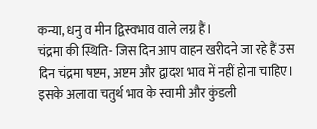कन्या, धनु व मीन द्विस्वभाव वाले लग्न हैं।
चंद्रमा की स्थिति- जिस दिन आप वाहन खरीदने जा रहे हैं उस दिन चंद्रमा षष्टम, अष्टम और द्वादश भाव में नहीं होना चाहिए। इसके अलावा चतुर्थ भाव के स्वामी और कुंडली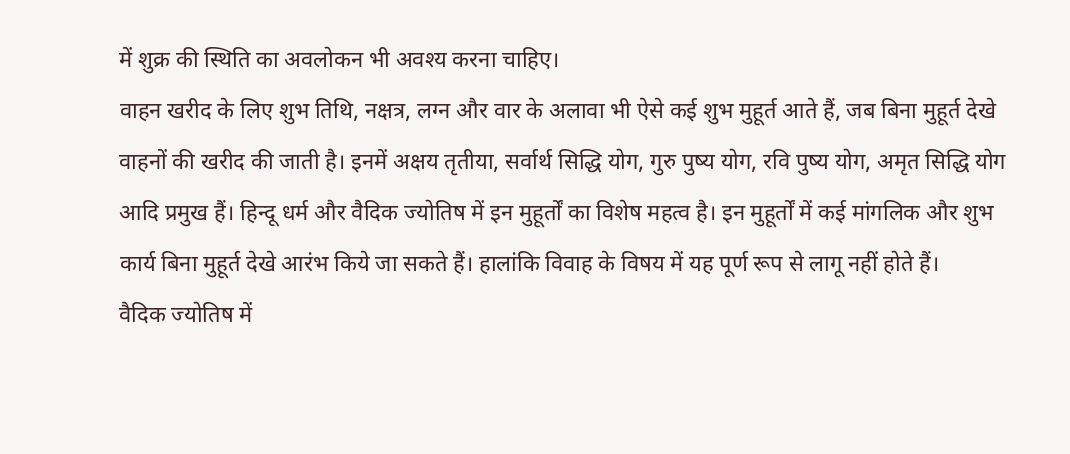में शुक्र की स्थिति का अवलोकन भी अवश्य करना चाहिए।
वाहन खरीद के लिए शुभ तिथि, नक्षत्र, लग्न और वार के अलावा भी ऐसे कई शुभ मुहूर्त आते हैं, जब बिना मुहूर्त देखे वाहनों की खरीद की जाती है। इनमें अक्षय तृतीया, सर्वार्थ सिद्धि योग, गुरु पुष्य योग, रवि पुष्य योग, अमृत सिद्धि योग आदि प्रमुख हैं। हिन्दू धर्म और वैदिक ज्योतिष में इन मुहूर्तों का विशेष महत्व है। इन मुहूर्तों में कई मांगलिक और शुभ कार्य बिना मुहूर्त देखे आरंभ किये जा सकते हैं। हालांकि विवाह के विषय में यह पूर्ण रूप से लागू नहीं होते हैं।
वैदिक ज्योतिष में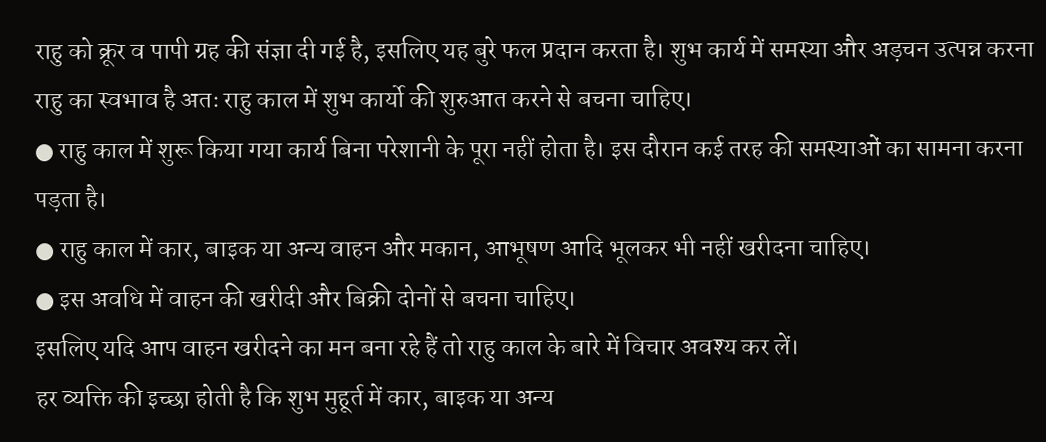राहु को क्रूर व पापी ग्रह की संज्ञा दी गई है, इसलिए यह बुरे फल प्रदान करता है। शुभ कार्य में समस्या और अड़चन उत्पन्न करना राहु का स्वभाव है अतः राहु काल में शुभ कार्यो की शुरुआत करने से बचना चाहिए।
● राहु काल में शुरू किया गया कार्य बिना परेशानी के पूरा नहीं होता है। इस दौरान कई तरह की समस्याओं का सामना करना पड़ता है।
● राहु काल में कार, बाइक या अन्य वाहन और मकान, आभूषण आदि भूलकर भी नहीं खरीदना चाहिए।
● इस अवधि में वाहन की खरीदी और बिक्री दोनों से बचना चाहिए।
इसलिए यदि आप वाहन खरीदने का मन बना रहे हैं तो राहु काल के बारे में विचार अवश्य कर लें।
हर व्यक्ति की इच्छा होती है कि शुभ मुहूर्त में कार, बाइक या अन्य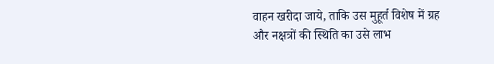वाहन खरीदा जाये, ताकि उस मुहूर्त विशेष में ग्रह और नक्षत्रों की स्थिति का उसे लाभ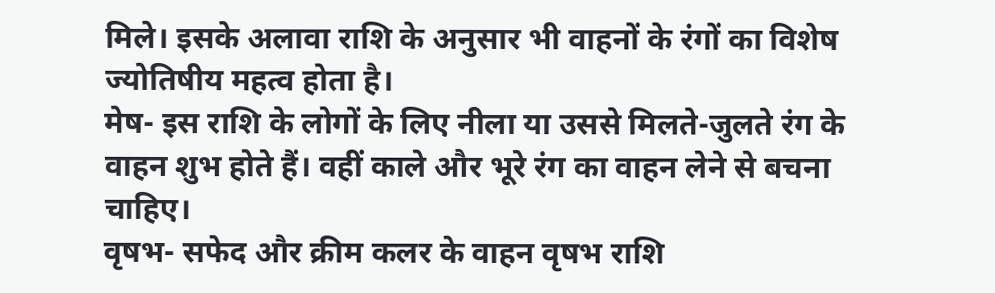मिले। इसके अलावा राशि के अनुसार भी वाहनों के रंगों का विशेष ज्योतिषीय महत्व होता है।
मेष- इस राशि के लोगों के लिए नीला या उससे मिलते-जुलते रंग के वाहन शुभ होते हैं। वहीं काले और भूरे रंग का वाहन लेने से बचना चाहिए।
वृषभ- सफेद और क्रीम कलर के वाहन वृषभ राशि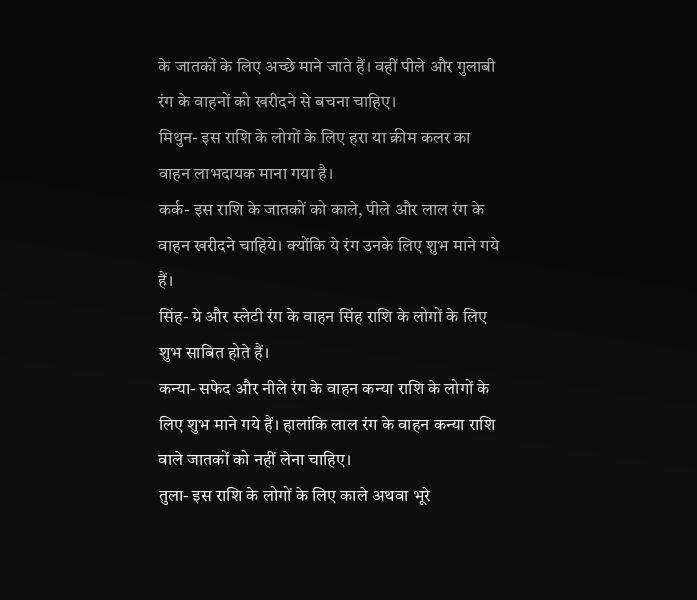के जातकों के लिए अच्छे माने जाते हैं। वहीं पीले और गुलाबी रंग के वाहनों को खरीदने से बचना चाहिए।
मिथुन- इस राशि के लोगों के लिए हरा या क्रीम कलर का वाहन लाभदायक माना गया है।
कर्क- इस राशि के जातकों को काले, पीले और लाल रंग के वाहन खरीदने चाहिये। क्योंकि ये रंग उनके लिए शुभ माने गये हैं।
सिंह- ग्रे और स्लेटी रंग के वाहन सिंह राशि के लोगों के लिए शुभ साबित होते हैं।
कन्या- सफेद और नीले रंग के वाहन कन्या राशि के लोगों के लिए शुभ माने गये हैं। हालांकि लाल रंग के वाहन कन्या राशि वाले जातकों को नहीं लेना चाहिए।
तुला- इस राशि के लोगों के लिए काले अथवा भूरे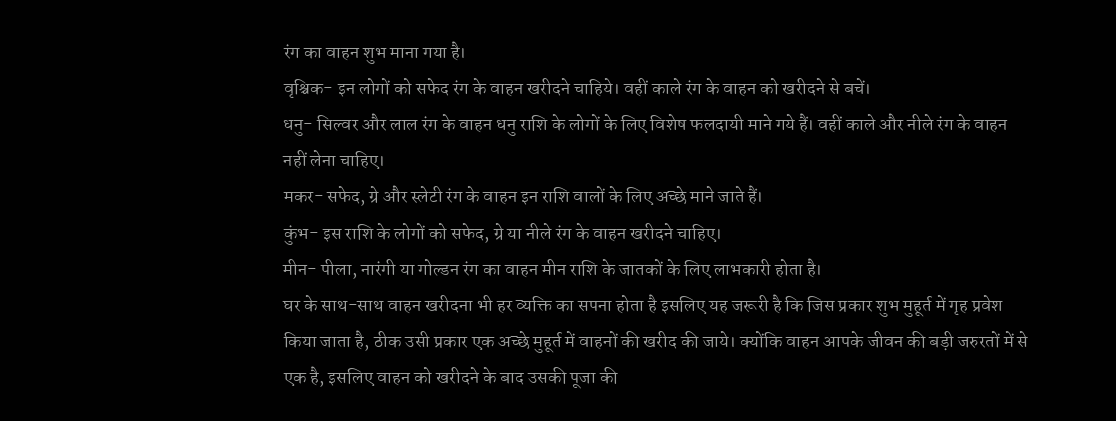रंग का वाहन शुभ माना गया है।
वृश्चिक- इन लोगों को सफेद रंग के वाहन खरीदने चाहिये। वहीं काले रंग के वाहन को खरीदने से बचें।
धनु- सिल्वर और लाल रंग के वाहन धनु राशि के लोगों के लिए विशेष फलदायी माने गये हैं। वहीं काले और नीले रंग के वाहन नहीं लेना चाहिए।
मकर- सफेद, ग्रे और स्लेटी रंग के वाहन इन राशि वालों के लिए अच्छे माने जाते हैं।
कुंभ- इस राशि के लोगों को सफेद, ग्रे या नीले रंग के वाहन खरीदने चाहिए।
मीन- पीला, नारंगी या गोल्डन रंग का वाहन मीन राशि के जातकों के लिए लाभकारी होता है।
घर के साथ-साथ वाहन खरीदना भी हर व्यक्ति का सपना होता है इसलिए यह जरूरी है कि जिस प्रकार शुभ मुहूर्त में गृह प्रवेश किया जाता है, ठीक उसी प्रकार एक अच्छे मुहूर्त में वाहनों की खरीद की जाये। क्योंकि वाहन आपके जीवन की बड़ी जरुरतों में से एक है, इसलिए वाहन को खरीदने के बाद उसकी पूजा की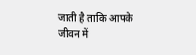जाती है ताकि आपके जीवन में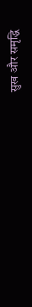सुख और समृद्धि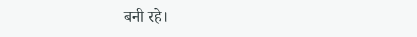बनी रहे।